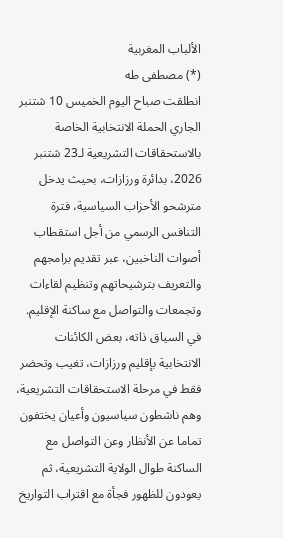الألباب المغربية
(*) مصطفى طه
انطلقت صباح اليوم الخميس 10 شتنبر الجاري الحملة الانتخابية الخاصة بالاستحقاقات التشريعية لـ23 شتنبر 2026، بدائرة ورزازات، بحيث يدخل مترشحو الأحزاب السياسية، فترة التنافس الرسمي من أجل استقطاب أصوات الناخبين، عبر تقديم برامجهم والتعريف بترشيحاتهم وتنظيم لقاءات وتجمعات والتواصل مع ساكنة الإقليم.
في السياق ذاته، بعض الكائنات الانتخابية بإقليم ورزازات، تغيب وتحضر فقط في مرحلة الاستحقاقات التشريعية، وهم ناشطون سياسيون وأعيان يختفون تماما عن الأنظار وعن التواصل مع الساكنة طوال الولاية التشريعية، ثم يعودون للظهور فجأة مع اقتراب التواريخ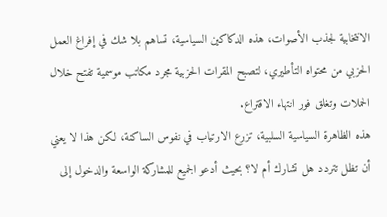الانتخابية لجذب الأصوات، هذه الدكاكين السياسية، تساهم بلا شك في إفراغ العمل الحزبي من محتواه التأطيري، لتصبح المقرات الحزبية مجرد مكاتب موسمية تفتح خلال الحملات وتغلق فور انتهاء الاقتراع.
هذه الظاهرة السياسية السلبية، تزرع الارتياب في نفوس الساكنة، لكن هذا لا يعني أن تظل تتردد هل تشارك أم لا؟ بحيث أدعو الجميع للمشاركة الواسعة والدخول إلى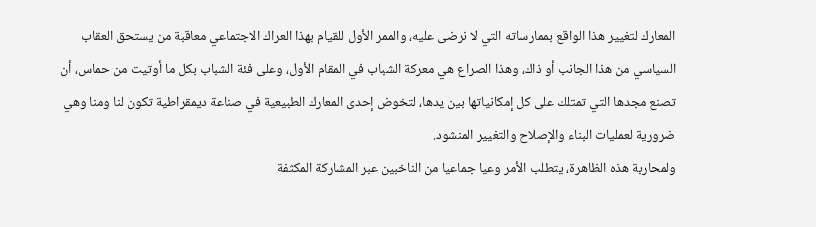المعارك لتغيير هذا الواقع بممارساته التي لا نرضى عليه، والممر الأول للقيام بهذا العراك الاجتماعي معاقبة من يستحق العقاب السياسي من هذا الجانب أو ذاك، وهذا الصراع هي معركة الشباب في المقام الأول، وعلى فئة الشباب بكل ما أوتيت من حماس، أن تصنع مجدها التي تمتلك على كل إمكانياتها بين يدها، لتخوض إحدى المعارك الطبيعية في صناعة ديمقراطية تكون لنا ومنا وهي ضرورية لعمليات البناء والإصلاح والتغيير المنشود.
ولمحاربة هذه الظاهرة، يتطلب الأمر وعيا جماعيا من الناخبين عبر المشاركة المكثفة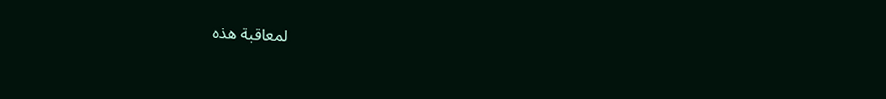لمعاقبة هذه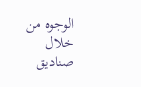الوجوه من خلال صناديق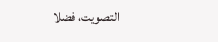التصويت، فضلا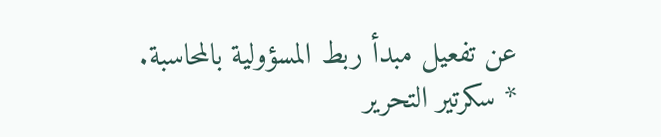عن تفعيل مبدأ ربط المسؤولية بالمحاسبة.
* سكرتير التحرير